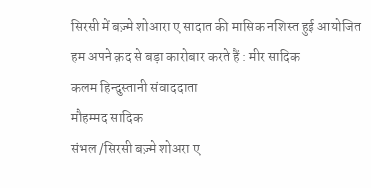सिरसी में बज़्मे शोआरा ए सादात की मासिक नशिस्त हुई आयोजित
हम अपने क़द से बड़ा कारोबार करते हैं : मीर सादिक
कलम हिन्दुस्तानी संवाददाता
मौहम्मद सादिक
संभल /सिरसी बज़्मे शोअरा ए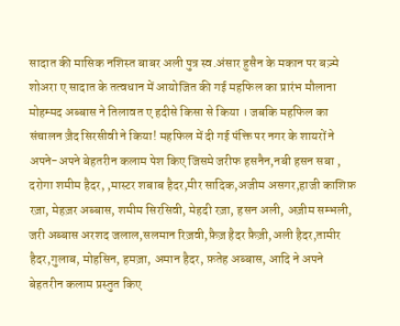सादात की मासिक नशिस्त बाबर अली पुत्र स्व.अंसार हुसैन के मकान पर बज़्मे शोअरा ए सादात के तत्वधान में आयोजित की गई महफिल का प्रारंभ मौलाना मोहम्मद अब्बास ने तिलावत ए हदीसे किसा से किया । जबकि महफिल का संचालन ज़ैद सिरसीवी ने किया! महफिल में दी गई पंक्ति पर नगर के शायरों ने अपने-अपने बेहतरीन कलाम पेश किए जिसमे जरीफ हसनैन,नबी हसन सबा , दरोगा शमीम हैदर, ,मास्टर शबाब हैदर,मीर सादिक,अजीम असगर,हाजी काशिफ़ रज़ा, मेहज़र अब्बास, शमीम सिरसिवी, मेहदी रज़ा, हसन अली, अज़ीम सम्भली, जरी अब्बास अरशद जलाल,सलमान रिज़वी,फ़ैज़ हैदर फ़ैज़ी,अली हैदर,तामीर हैदर,गुलाब, मोहसिन, हमज़ा, अमान हैदर, फ़तेह अब्बास, आदि ने अपने बेहतरीन कलाम प्रस्तुत किए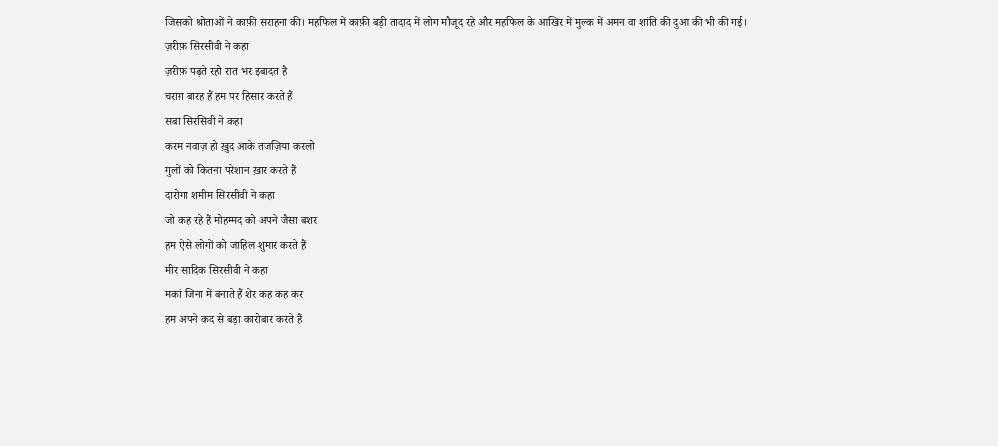जिसको श्रोताओं ने काफ़ी सराहना की। महफिल में काफ़ी बड़ी तादाद में लोग मौजूद रहे और महफिल के आखिर में मुल्क में अमन वा शांति की दुआ की भी की गई।
ज़रीफ़ सिरसीवी ने कहा
ज़रीफ़ पढ़ते रहो रात भर इबादत है
चराग़ बारह हैं हम पर हिसार करते हैं
सबा सिरसिवी ने कहा
करम नवाज़ हो ख़ुद आके तजज़िया करलो
गुलों को कितना परेशान ख़ार करते हैं
दारोगा शमीम सिरसीवी ने कहा
जो कह रहे हैं मोहम्मद को अपने जैसा बशर
हम ऐसे लोगों को जाहिल शुमार करते हैं
मीर सादिक सिरसीवी ने कहा
मकां जिना में बनाते हैं शेर कह कह कर
हम अपने कद से बड़ा कारोबार करते हैं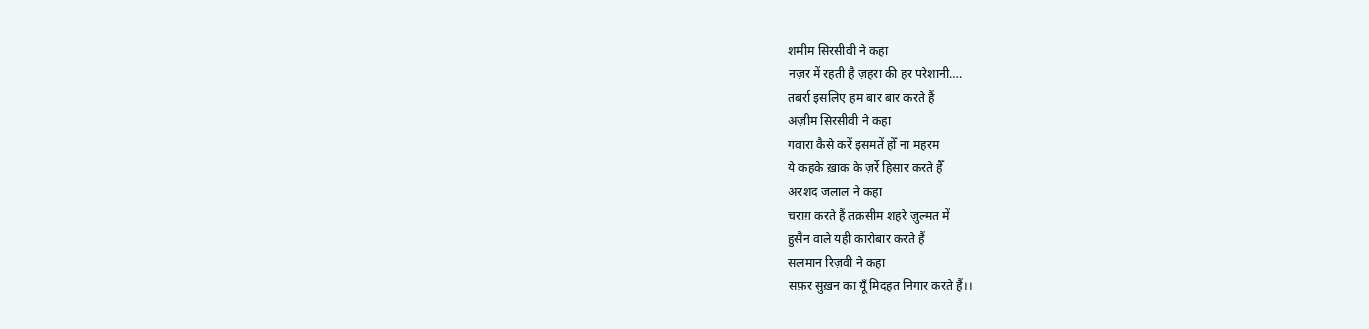शमीम सिरसीवी ने कहा
नज़र में रहती है ज़हरा की हर परेशानी….
तबर्रा इसलिए हम बार बार करते हैं
अज़ीम सिरसीवी ने कहा
गवारा कैसे करें इसमतें होँ ना महरम
ये कहके ख़ाक के ज़र्रे हिसार करते हैँ
अरशद जलाल ने कहा
चराग़ करते हैं तक़सीम शहरे ज़ुल्मत में
हुसैन वाले यही कारोबार करते हैं
सलमान रिज़वी ने कहा
सफ़र सुख़न का यूँ मिदहत निगार करते हैं।।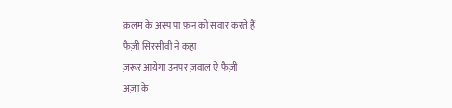क़लम के अस्प पा फ़न को सवार करते हैं
फैज़ी सिरसीवी ने कहा
ज़रूर आयेगा उनपर ज़वाल ऐ फैज़ी
अज़ा के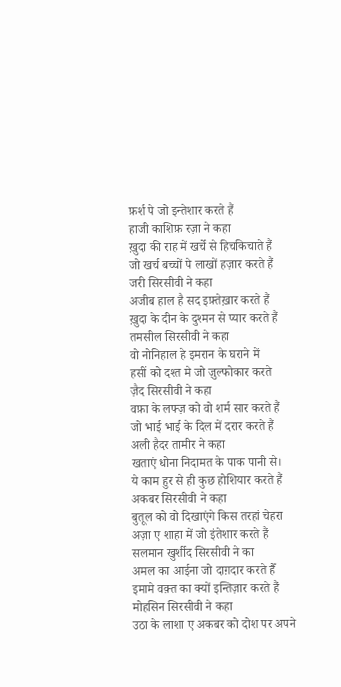फ़र्श पे जो इन्तेशार करते हैं
हाजी काशिफ़ रज़ा ने कहा
ख़ुदा की राह में खर्चे से हिचकिचाते हैं
जो खर्च बच्चों पे लाखों हज़ार करते हैं
जरी सिरसीवी ने कहा
अजीब हाल है सद इफ़्तेख़ार करते हैं
ख़ुदा के दीन के दुश्मन से प्यार करते हैं
तमसील सिरसीवी ने कहा
वो नोनिहाल हे इमरान के घराने में
हसीं को दश्त मे जो ज़ुल्फोकार करते
ज़ैद सिरसीवी ने कहा
वफ़ा के लफ्ज़ को वो शर्म सार करते हैं
जो भाई भाई के दिल में दरार करते हैं
अली हैदर तामीर ने कहा
खताएं धोना निदामत के पाक पानी से।
ये काम हुर से ही कुछ होशियार करते हैं
अकबर सिरसीवी ने कहा
बुतूल को वो दिखाएंगे किस तरहां चेहरा
अज़ा ए शाहा में जो इंतेशार करते हैं
सलमान खुर्शीद सिरसीवी ने का
अमल का आईना जो दाग़दार करते हैँ
इमामे वक़्त का क्यों इन्तिज़ार करते हैं
मोहसिन सिरसीवी ने कहा
उठा के लाशा ए अकबर को दोश पर अपने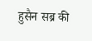हुसैन सब्र की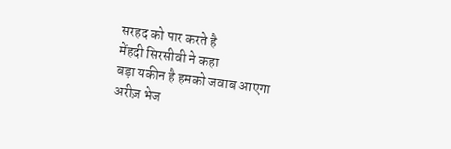सरहद को पार करते है
मेंहदी सिरसीवी ने कहा
बड़ा यकीन है हमको जवाब आएगा
अरीज़ भेज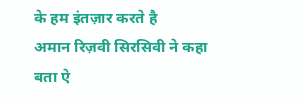के हम इंतज़ार करते है
अमान रिज़वी सिरसिवी ने कहा
बता ऐ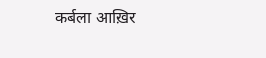कर्बला आख़िर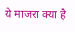ये माजरा क्या है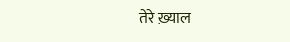तेरे ख़्याल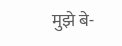मुझे बे-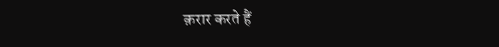क़रार करते हैं